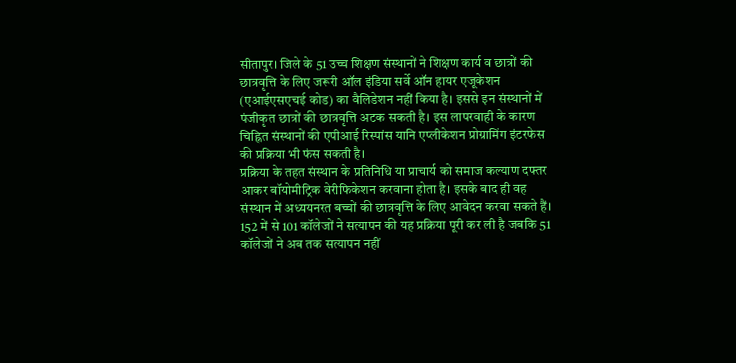सीतापुर। जिले के 51 उच्च शिक्षण संस्थानों ने शिक्षण कार्य व छात्रों की छात्रवृत्ति के लिए जरूरी ऑल इंडिया सर्वे ऑन हायर एजूकेशन (एआईएसएचई कोड) का वैलिडेशन नहीं किया है। इससे इन संस्थानों में पंजीकृत छात्रों की छात्रवृत्ति अटक सकती है। इस लापरवाही के कारण चिह्नित संस्थानों की एपीआई रिस्पांस यानि एप्लीकेशन प्रोग्रामिंग इंटरफेस की प्रक्रिया भी फंस सकती है।
प्रक्रिया के तहत संस्थान के प्रतिनिधि या प्राचार्य को समाज कल्याण दफ्तर आकर बॉयोमीट्रिक वेरीफिकेशन करवाना होता है। इसके बाद ही वह संस्थान में अध्ययनरत बच्चों की छात्रवृत्ति के लिए आवेदन करवा सकते हैं। 152 में से 101 कॉलेजों ने सत्यापन की यह प्रक्रिया पूरी कर ली है जबकि 51 कॉलेजों ने अब तक सत्यापन नहीं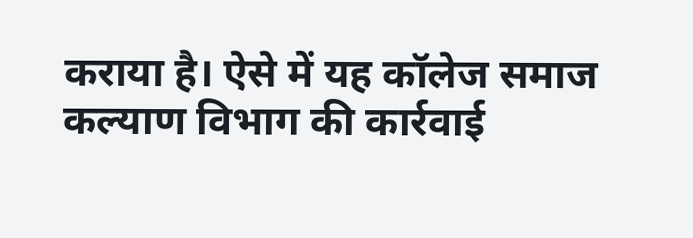कराया है। ऐसे में यह कॉलेज समाज कल्याण विभाग की कार्रवाई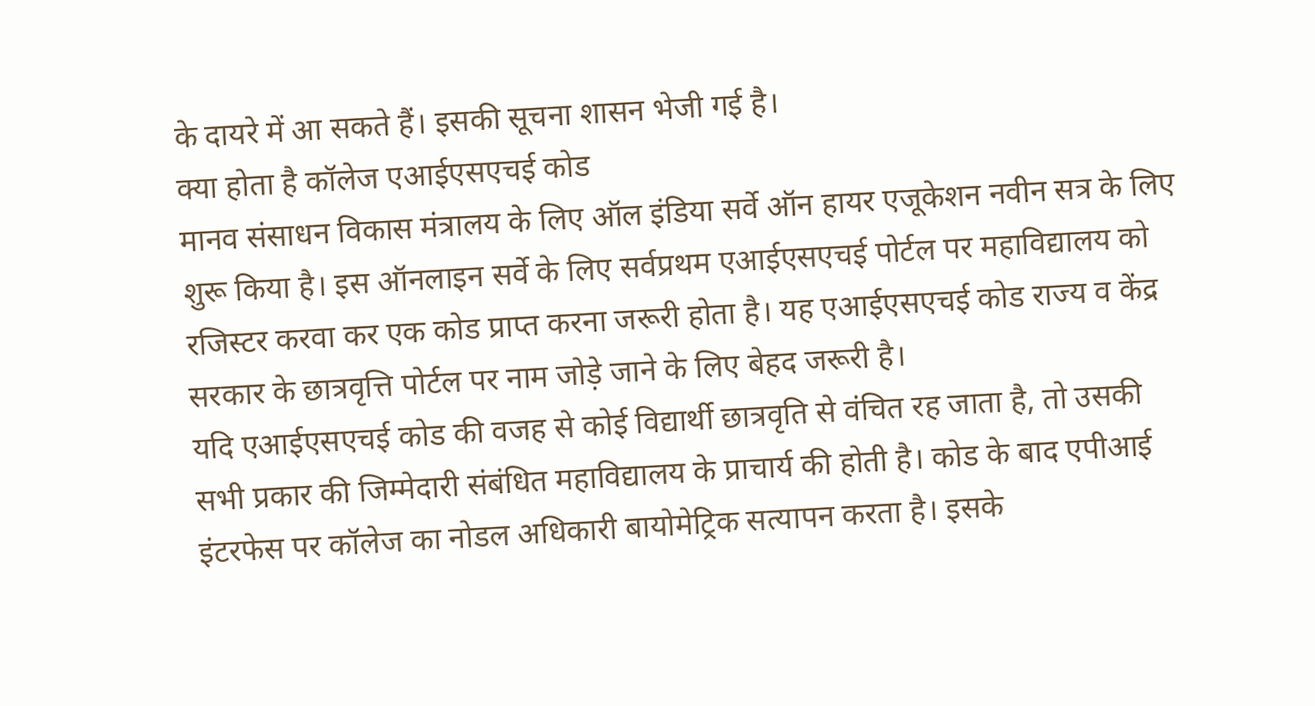के दायरे में आ सकते हैं। इसकी सूचना शासन भेजी गई है।
क्या होता है कॉलेज एआईएसएचई कोड
मानव संसाधन विकास मंत्रालय के लिए ऑल इंडिया सर्वे ऑन हायर एजूकेशन नवीन सत्र के लिए शुरू किया है। इस ऑनलाइन सर्वे के लिए सर्वप्रथम एआईएसएचई पोर्टल पर महाविद्यालय को रजिस्टर करवा कर एक कोड प्राप्त करना जरूरी होता है। यह एआईएसएचई कोड राज्य व केंद्र सरकार के छात्रवृत्ति पोर्टल पर नाम जोड़े जाने के लिए बेहद जरूरी है।
यदि एआईएसएचई कोड की वजह से कोई विद्यार्थी छात्रवृति से वंचित रह जाता है, तो उसकी सभी प्रकार की जिम्मेदारी संबंधित महाविद्यालय के प्राचार्य की होती है। कोड के बाद एपीआई इंटरफेस पर कॉलेज का नोडल अधिकारी बायोमेट्रिक सत्यापन करता है। इसके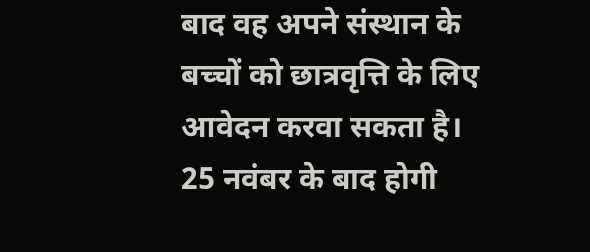बाद वह अपने संस्थान के बच्चों को छात्रवृत्ति के लिए आवेदन करवा सकता है।
25 नवंबर के बाद होगी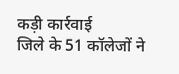कड़ी कार्रवाई
जिले के 51 कॉलेजों ने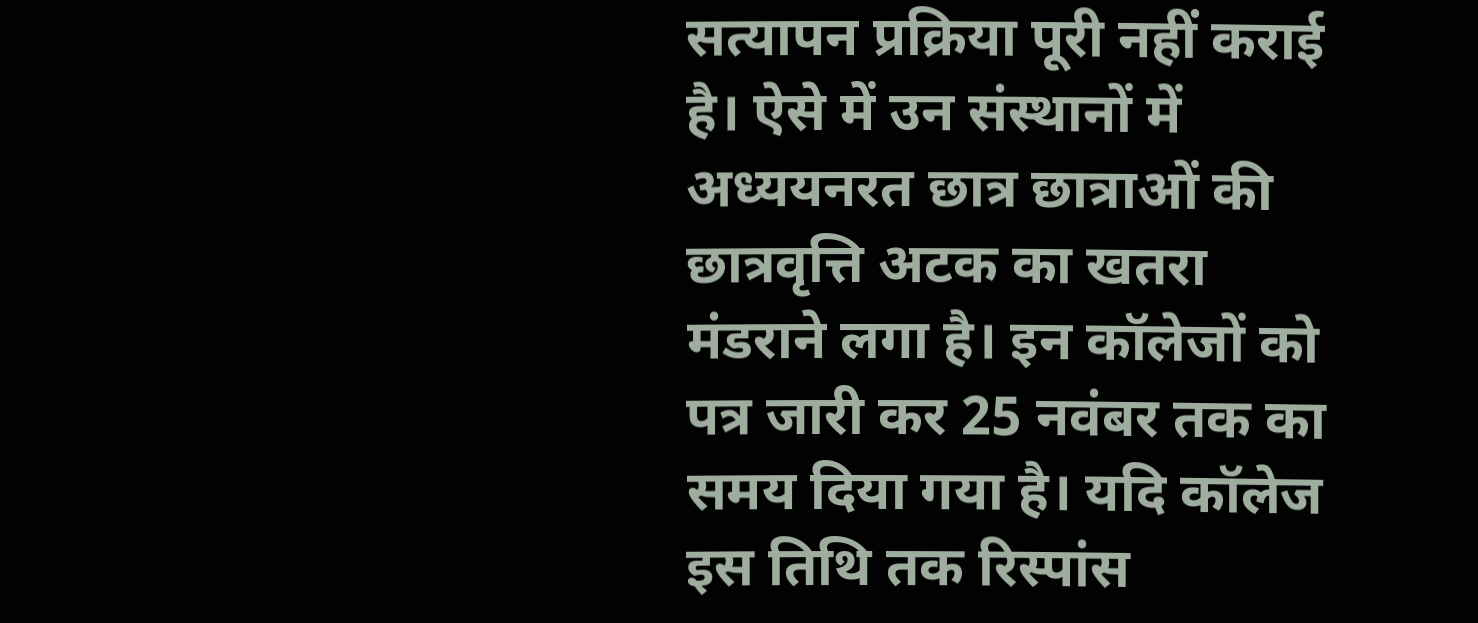सत्यापन प्रक्रिया पूरी नहीं कराई है। ऐसे में उन संस्थानों में अध्ययनरत छात्र छात्राओं की छात्रवृत्ति अटक का खतरा मंडराने लगा है। इन कॉलेजों को पत्र जारी कर 25 नवंबर तक का समय दिया गया है। यदि कॉलेज इस तिथि तक रिस्पांस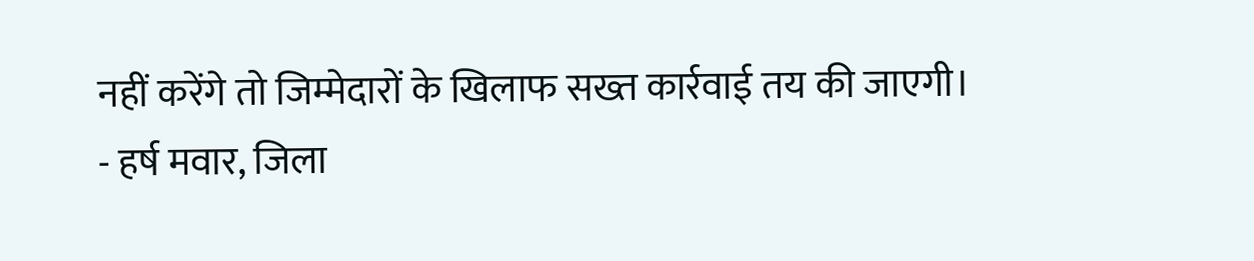नहीं करेंगे तो जिम्मेदारों के खिलाफ सख्त कार्रवाई तय की जाएगी।
- हर्ष मवार, जिला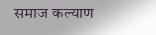समाज कल्याण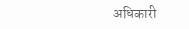अधिकारी